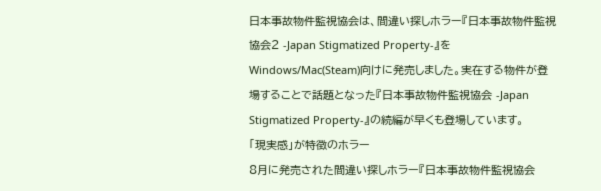日本事故物件監視協会は、間違い探しホラー『日本事故物件監視協会2 -Japan Stigmatized Property-』をWindows/Mac(Steam)向けに発売しました。実在する物件が登場することで話題となった『日本事故物件監視協会 -Japan Stigmatized Property-』の続編が早くも登場しています。
「現実感」が特徴のホラー
8月に発売された間違い探しホラー『日本事故物件監視協会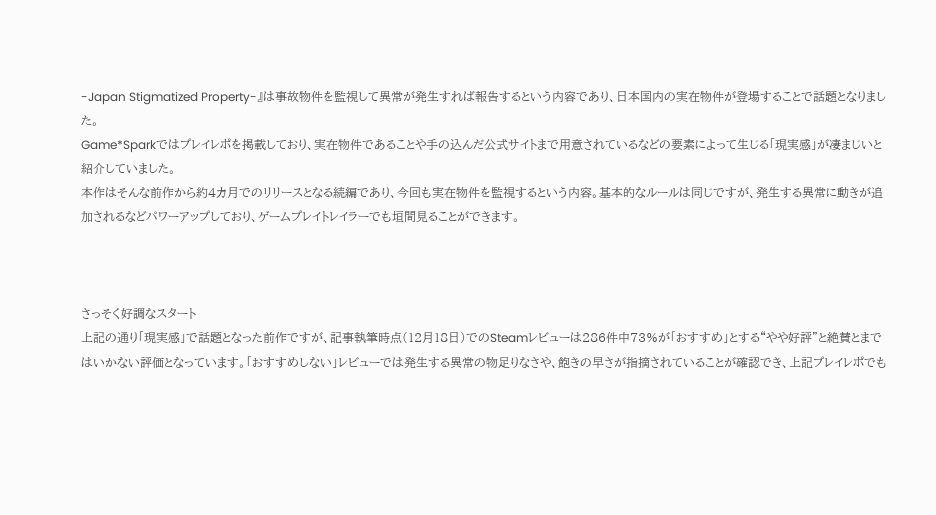-Japan Stigmatized Property-』は事故物件を監視して異常が発生すれば報告するという内容であり、日本国内の実在物件が登場することで話題となりました。
Game*Sparkではプレイレポを掲載しており、実在物件であることや手の込んだ公式サイトまで用意されているなどの要素によって生じる「現実感」が凄まじいと紹介していました。
本作はそんな前作から約4カ月でのリリースとなる続編であり、今回も実在物件を監視するという内容。基本的なルールは同じですが、発生する異常に動きが追加されるなどパワーアップしており、ゲームプレイトレイラーでも垣間見ることができます。



さっそく好調なスタート
上記の通り「現実感」で話題となった前作ですが、記事執筆時点(12月18日)でのSteamレビューは286件中73%が「おすすめ」とする“やや好評”と絶賛とまではいかない評価となっています。「おすすめしない」レビューでは発生する異常の物足りなさや、飽きの早さが指摘されていることが確認でき、上記プレイレポでも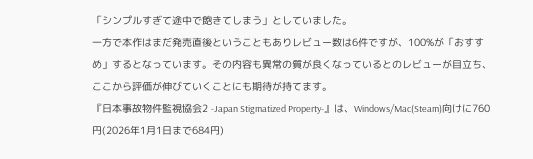「シンプルすぎて途中で飽きてしまう」としていました。
一方で本作はまだ発売直後ということもありレビュー数は6件ですが、100%が「おすすめ」するとなっています。その内容も異常の質が良くなっているとのレビューが目立ち、ここから評価が伸びていくことにも期待が持てます。
『日本事故物件監視協会2 -Japan Stigmatized Property-』は、Windows/Mac(Steam)向けに760円(2026年1月1日まで684円)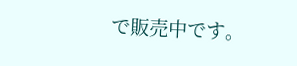で販売中です。